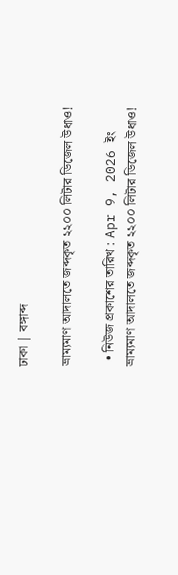ঢাকা | বঙ্গাব্দ

ভ্রাম্যমাণ আদালতে জব্দকৃত ২২০০ লিটার ডিজেল উধাও!

  • নিউজ প্রকাশের তারিখ : Apr 9, 2026 ইং
ভ্রাম্যমাণ আদালতে জব্দকৃত ২২০০ লিটার ডিজেল উধাও!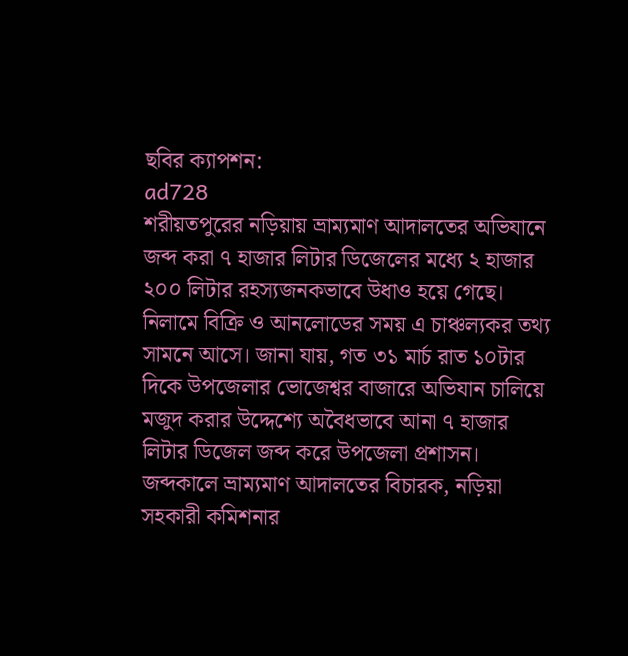ছবির ক্যাপশন:
ad728
শরীয়তপুরের নড়িয়ায় ভ্রাম্যমাণ আদালতের অভিযানে জব্দ করা ৭ হাজার লিটার ডিজেলের মধ্যে ২ হাজার ২০০ লিটার রহস্যজনকভাবে উধাও হয়ে গেছে। নিলামে বিক্রি ও আনলোডের সময় এ চাঞ্চল্যকর তথ্য সামনে আসে। জানা যায়, গত ৩১ মার্চ রাত ১০টার দিকে উপজেলার ভোজেশ্বর বাজারে অভিযান চালিয়ে মজুদ করার উদ্দেশ্যে অবৈধভাবে আনা ৭ হাজার লিটার ডিজেল জব্দ করে উপজেলা প্রশাসন। জব্দকালে ভ্রাম্যমাণ আদালতের বিচারক, নড়িয়া সহকারী কমিশনার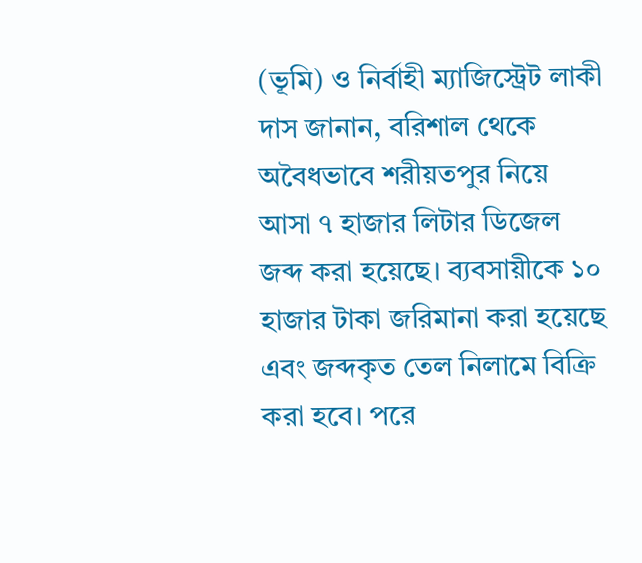(ভূমি) ও নির্বাহী ম্যাজিস্ট্রেট লাকী দাস জানান, বরিশাল থেকে অবৈধভাবে শরীয়তপুর নিয়ে আসা ৭ হাজার লিটার ডিজেল জব্দ করা হয়েছে। ব্যবসায়ীকে ১০ হাজার টাকা জরিমানা করা হয়েছে এবং জব্দকৃত তেল নিলামে বিক্রি করা হবে। পরে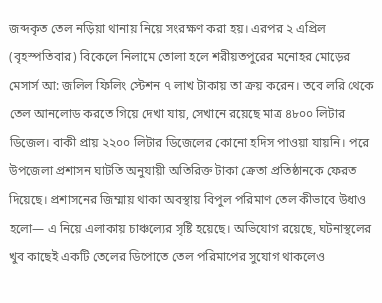জব্দকৃত তেল নড়িয়া থানায় নিয়ে সংরক্ষণ করা হয়। এরপর ২ এপ্রিল (বৃহস্পতিবার) বিকেলে নিলামে তোলা হলে শরীয়তপুরের মনোহর মোড়ের মেসার্স আ: জলিল ফিলিং স্টেশন ৭ লাখ টাকায় তা ক্রয় করেন। তবে লরি থেকে তেল আনলোড করতে গিয়ে দেখা যায়, সেখানে রয়েছে মাত্র ৪৮০০ লিটার ডিজেল। বাকী প্রায় ২২০০ লিটার ডিজেলের কোনো হদিস পাওয়া যায়নি। পরে উপজেলা প্রশাসন ঘাটতি অনুযায়ী অতিরিক্ত টাকা ক্রেতা প্রতিষ্ঠানকে ফেরত দিয়েছে। প্রশাসনের জিম্মায় থাকা অবস্থায় বিপুল পরিমাণ তেল কীভাবে উধাও হলো— এ নিয়ে এলাকায় চাঞ্চল্যের সৃষ্টি হয়েছে। অভিযোগ রয়েছে, ঘটনাস্থলের খুব কাছেই একটি তেলের ডিপোতে তেল পরিমাপের সুযোগ থাকলেও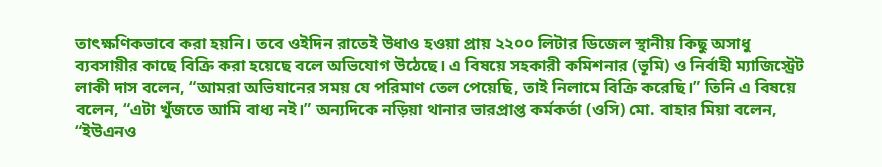তাৎক্ষণিকভাবে করা হয়নি। তবে ওইদিন রাতেই উধাও হওয়া প্রায় ২২০০ লিটার ডিজেল স্থানীয় কিছু অসাধু ব্যবসায়ীর কাছে বিক্রি করা হয়েছে বলে অভিযোগ উঠেছে। এ বিষয়ে সহকারী কমিশনার (ভূমি) ও নির্বাহী ম্যাজিস্ট্রেট লাকী দাস বলেন, “আমরা অভিযানের সময় যে পরিমাণ তেল পেয়েছি, তাই নিলামে বিক্রি করেছি।” তিনি এ বিষয়ে বলেন, “এটা খুঁজতে আমি বাধ্য নই।” অন্যদিকে নড়িয়া থানার ভারপ্রাপ্ত কর্মকর্তা (ওসি) মো. বাহার মিয়া বলেন, “ইউএনও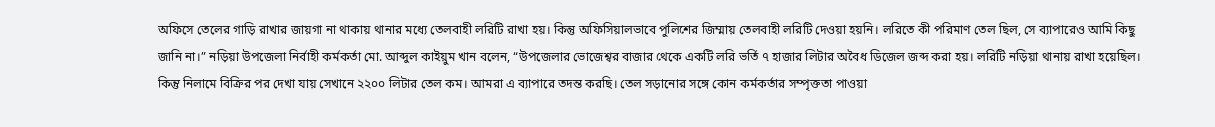অফিসে তেলের গাড়ি রাখার জায়গা না থাকায় থানার মধ্যে তেলবাহী লরিটি রাখা হয়। কিন্তু অফিসিয়ালভাবে পুলিশের জিম্মায় তেলবাহী লরিটি দেওয়া হয়নি। লরিতে কী পরিমাণ তেল ছিল, সে ব্যাপারেও আমি কিছু জানি না।” নড়িয়া উপজেলা নির্বাহী কর্মকর্তা মো. আব্দুল কাইয়ুম খান বলেন, “উপজেলার ভোজেশ্বর বাজার থেকে একটি লরি ভর্তি ৭ হাজার লিটার অবৈধ ডিজেল জব্দ করা হয়। লরিটি নড়িয়া থানায় রাখা হয়েছিল। কিন্তু নিলামে বিক্রির পর দেখা যায় সেখানে ২২০০ লিটার তেল কম। আমরা এ ব্যাপারে তদন্ত করছি। তেল সড়ানোর সঙ্গে কোন কর্মকর্তার সম্পৃক্ততা পাওয়া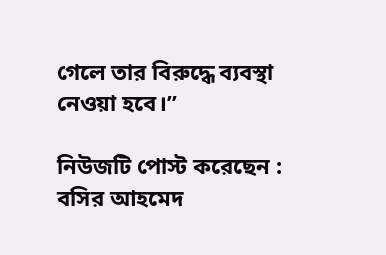গেলে তার বিরুদ্ধে ব্যবস্থা নেওয়া হবে।”

নিউজটি পোস্ট করেছেন : বসির আহমেদ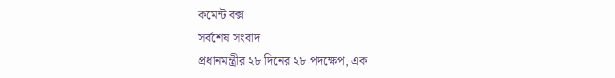কমেন্ট বক্স
সর্বশেষ সংবাদ
প্রধানমন্ত্রীর ২৮ দিনের ২৮ পদক্ষেপ, এক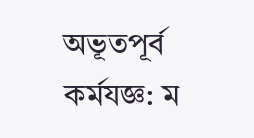অভূতপূর্ব কর্মযজ্ঞ: ম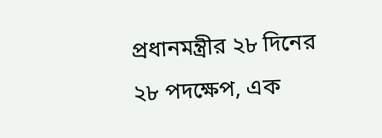প্রধানমন্ত্রীর ২৮ দিনের ২৮ পদক্ষেপ, এক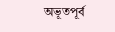অভূতপূর্ব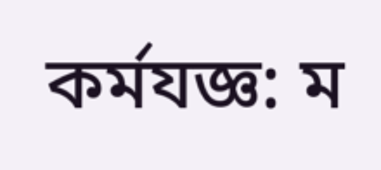কর্মযজ্ঞ: ম